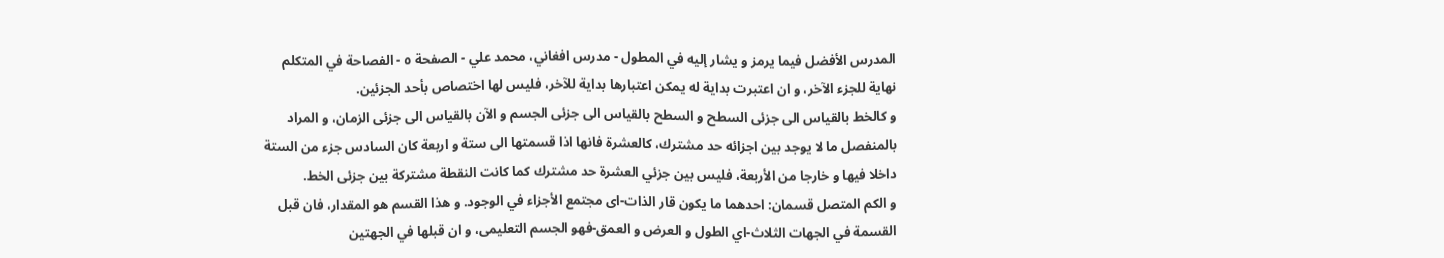المدرس الأفضل فيما يرمز و يشار إليه في المطول - مدرس افغاني، محمد علي - الصفحة ٥ - الفصاحة في المتكلم
نهاية للجزء الآخر، و ان اعتبرت بداية له يمكن اعتبارها بداية للآخر، فليس لها اختصاص بأحد الجزئين.
و كالخط بالقياس الى جزئى السطح و السطح بالقياس الى جزئى الجسم و الآن بالقياس الى جزئى الزمان، و المراد بالمنفصل ما لا يوجد بين اجزائه حد مشترك، كالعشرة فانها اذا قسمتها الى ستة و اربعة كان السادس جزء من الستة داخلا فيها و خارجا من الأربعة، فليس بين جزئي العشرة حد مشترك كما كانت النقطة مشتركة بين جزئى الخط.
و الكم المتصل قسمان: احدهما ما يكون قار الذات-اى مجتمع الأجزاء في الوجود. و هذا القسم هو المقدار، فان قبل القسمة في الجهات الثلاث-اي الطول و العرض و العمق-فهو الجسم التعليمى، و ان قبلها في الجهتين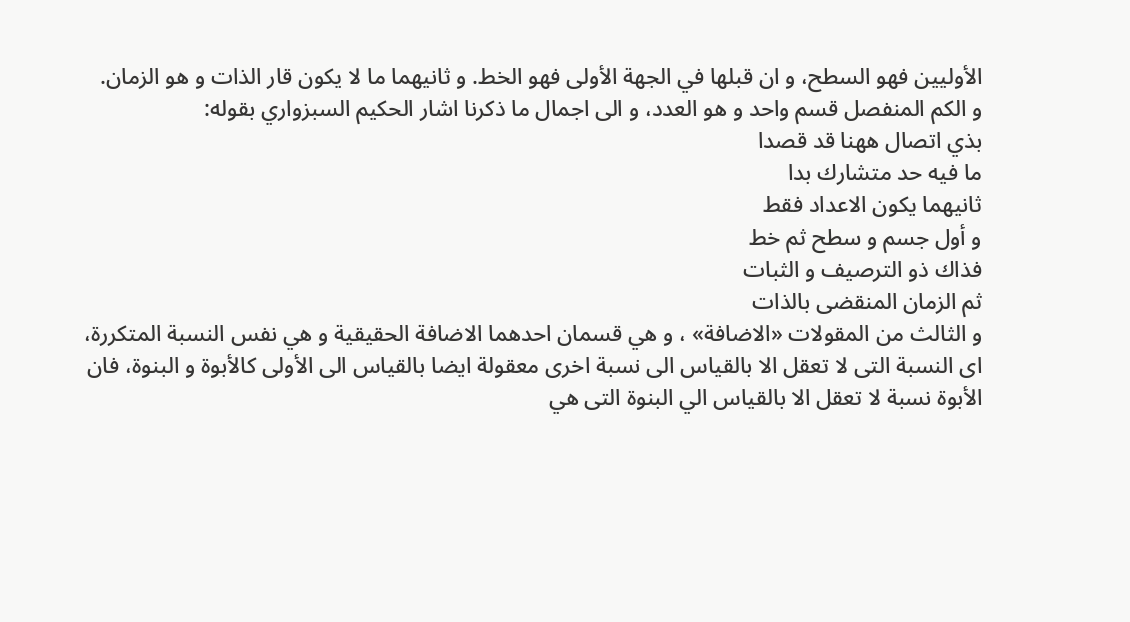الأوليين فهو السطح، و ان قبلها في الجهة الأولى فهو الخط. و ثانيهما ما لا يكون قار الذات و هو الزمان.
و الكم المنفصل قسم واحد و هو العدد، و الى اجمال ما ذكرنا اشار الحكيم السبزواري بقوله:
بذي اتصال ههنا قد قصدا
ما فيه حد متشارك بدا
ثانيهما يكون الاعداد فقط
و أول جسم و سطح ثم خط
فذاك ذو الترصيف و الثبات
ثم الزمان المنقضى بالذات
و الثالث من المقولات «الاضافة» ، و هي قسمان احدهما الاضافة الحقيقية و هي نفس النسبة المتكررة، اى النسبة التى لا تعقل الا بالقياس الى نسبة اخرى معقولة ايضا بالقياس الى الأولى كالأبوة و البنوة، فان الأبوة نسبة لا تعقل الا بالقياس الي البنوة التى هي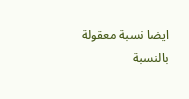ايضا نسبة معقولة بالنسبة